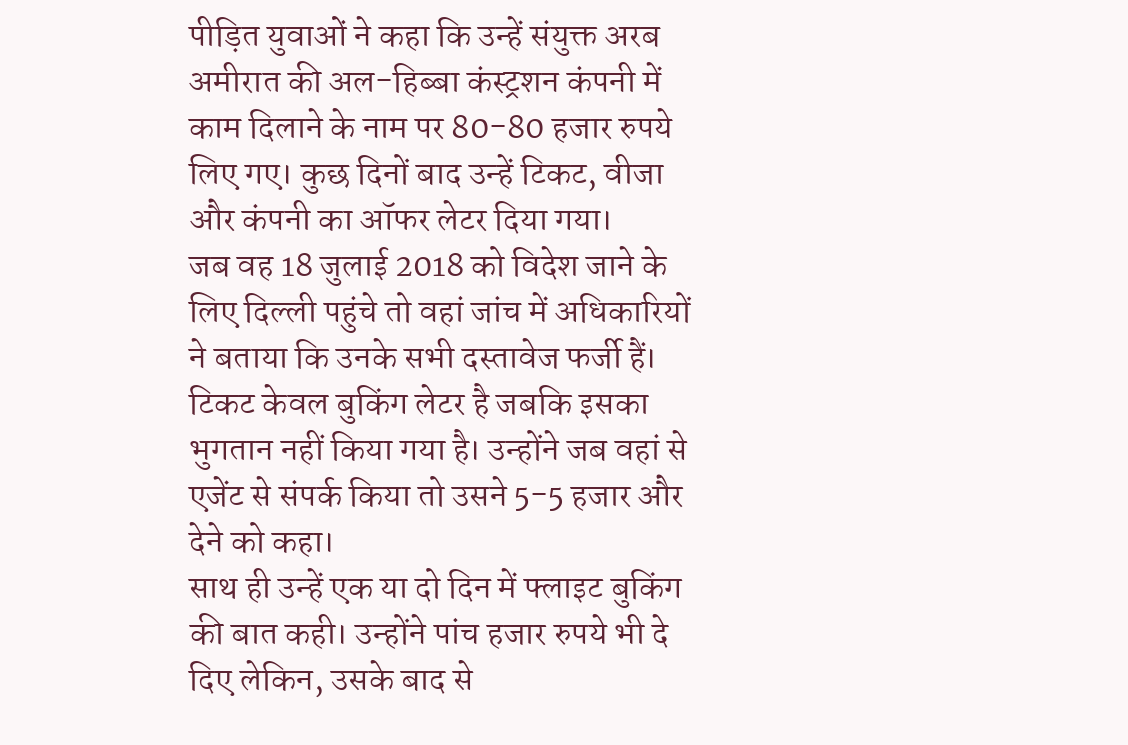पीड़ित युवाओं ने कहा कि उन्हें संयुक्त अरब अमीरात की अल-हिब्बा कंस्ट्रशन कंपनी में काम दिलाने के नाम पर 80-80 हजार रुपये लिए गए। कुछ दिनों बाद उन्हें टिकट, वीजा और कंपनी का ऑफर लेटर दिया गया।
जब वह 18 जुलाई 2018 को विदेश जाने के लिए दिल्ली पहुंचे तो वहां जांच में अधिकारियों ने बताया कि उनके सभी दस्तावेज फर्जी हैं। टिकट केवल बुकिंग लेटर है जबकि इसका भुगतान नहीं किया गया है। उन्होंने जब वहां से एजेंट से संपर्क किया तो उसने 5-5 हजार और देने को कहा।
साथ ही उन्हें एक या दो दिन में फ्लाइट बुकिंग की बात कही। उन्होंने पांच हजार रुपये भी दे दिए लेकिन, उसके बाद से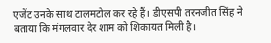एजेंट उनके साथ टालमटोल कर रहे हैं। डीएसपी तरनजीत सिंह ने बताया कि मंगलवार देर शाम को शिकायत मिली है।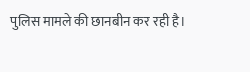पुलिस मामले की छानबीन कर रही है।